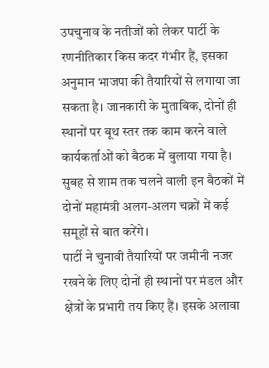उपचुनाव के नतीजों को लेकर पार्टी के रणनीतिकार किस कदर गंभीर हैं, इसका अनुमान भाजपा की तैयारियों से लगाया जा सकता है। जानकारी के मुताबिक, दोनों ही स्थानों पर बूथ स्तर तक काम करने वाले कार्यकर्ताओं को बैठक में बुलाया गया है। सुबह से शाम तक चलने वाली इन बैठकों में दोनों महामंत्री अलग-अलग चक्रों में कई समूहों से बात करेंगे।
पार्टी ने चुनावी तैयारियों पर जमीनी नजर रखने के लिए दोनों ही स्थानों पर मंडल और क्षेत्रों के प्रभारी तय किए हैं। इसके अलावा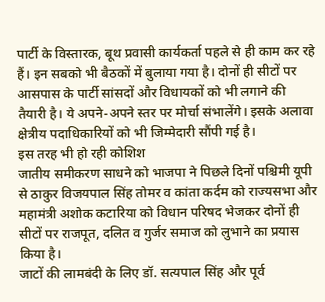पार्टी के विस्तारक, बूथ प्रवासी कार्यकर्ता पहले से ही काम कर रहे हैं। इन सबको भी बैठकों में बुलाया गया है। दोनों ही सीटों पर आसपास के पार्टी सांसदों और विधायकों को भी लगाने की तैयारी है। ये अपने-अपने स्तर पर मोर्चा संभालेंगे। इसके अलावा क्षेत्रीय पदाधिकारियों को भी जिम्मेदारी सौंपी गई है।
इस तरह भी हो रही कोशिश
जातीय समीकरण साधने को भाजपा ने पिछले दिनों पश्चिमी यूपी से ठाकुर विजयपाल सिंह तोमर व कांता कर्दम को राज्यसभा और महामंत्री अशोक कटारिया को विधान परिषद भेजकर दोनों ही सीटों पर राजपूत, दलित व गुर्जर समाज को लुभाने का प्रयास किया है।
जाटों की लामबंदी के लिए डॉ. सत्यपाल सिंह और पूर्व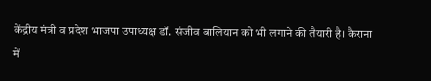केंद्रीय मंत्री व प्रदेश भाजपा उपाध्यक्ष डॉ. संजीव बालियान को भी लगाने की तैयारी है। कैराना में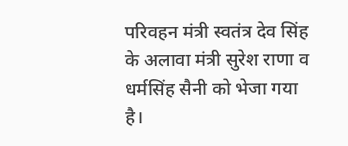परिवहन मंत्री स्वतंत्र देव सिंह के अलावा मंत्री सुरेश राणा व धर्मसिंह सैनी को भेजा गया है।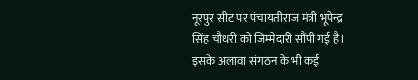नूरपुर सीट पर पंचायतीराज मंत्री भूपेन्द्र सिंह चौधरी को जिम्मेदारी सौंपी गई है। इसके अलावा संगठन के भी कई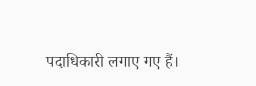पदाधिकारी लगाए गए हैं।